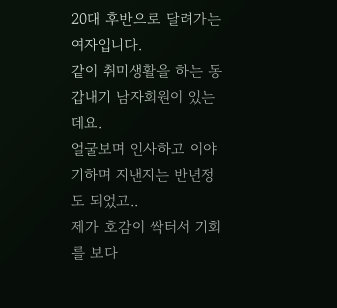20대 후반으로 달려가는 여자입니다.
같이 취미생활을 하는 동갑내기 남자회원이 있는데요.
얼굴보며 인사하고 이야기하며 지낸지는 반년정도 되었고..
제가 호감이 싹터서 기회를 보다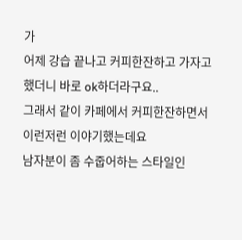가
어제 강습 끝나고 커피한잔하고 가자고 했더니 바로 ok하더라구요..
그래서 같이 카페에서 커피한잔하면서 이런저런 이야기했는데요
남자분이 좀 수줍어하는 스타일인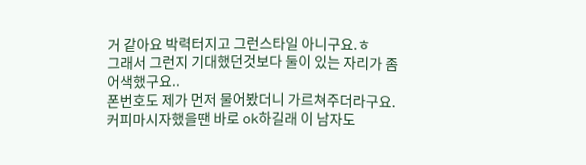거 같아요 박력터지고 그런스타일 아니구요.ㅎ
그래서 그런지 기대했던것보다 둘이 있는 자리가 좀 어색했구요..
폰번호도 제가 먼저 물어봤더니 가르쳐주더라구요.
커피마시자했을땐 바로 ok하길래 이 남자도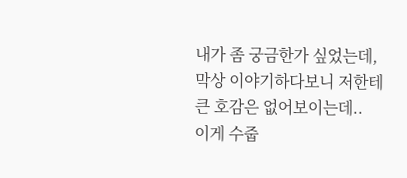내가 좀 궁금한가 싶었는데,
막상 이야기하다보니 저한테 큰 호감은 없어보이는데..
이게 수줍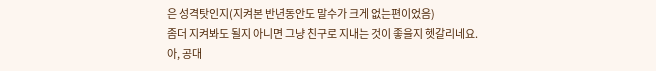은 성격탓인지(지켜본 반년동안도 말수가 크게 없는편이었음)
좀더 지켜봐도 될지 아니면 그냥 친구로 지내는 것이 좋을지 헷갈리네요.
아, 공대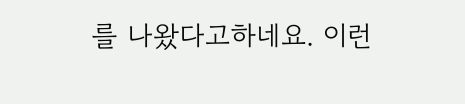를 나왔다고하네요. 이런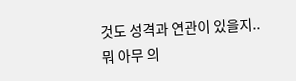것도 성격과 연관이 있을지..
뭐 아무 의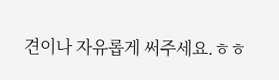견이나 자유롭게 써주세요.ㅎㅎ